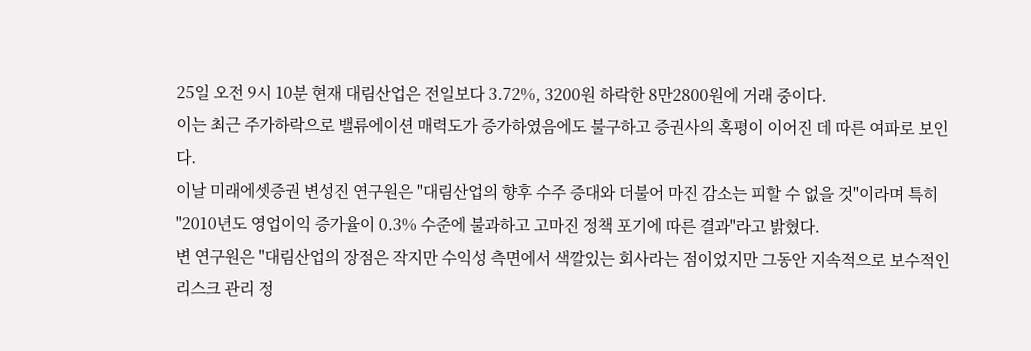25일 오전 9시 10분 현재 대림산업은 전일보다 3.72%, 3200원 하락한 8만2800원에 거래 중이다.
이는 최근 주가하락으로 밸류에이션 매력도가 증가하였음에도 불구하고 증권사의 혹평이 이어진 데 따른 여파로 보인다.
이날 미래에셋증권 변성진 연구원은 "대림산업의 향후 수주 증대와 더불어 마진 감소는 피할 수 없을 것"이라며 특히 "2010년도 영업이익 증가율이 0.3% 수준에 불과하고 고마진 정책 포기에 따른 결과"라고 밝혔다.
변 연구원은 "대림산업의 장점은 작지만 수익성 측면에서 색깔있는 회사라는 점이었지만 그동안 지속적으로 보수적인 리스크 관리 정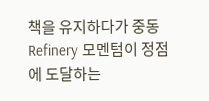책을 유지하다가 중동 Refinery 모멘텀이 정점에 도달하는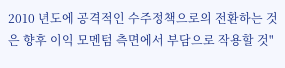2010 년도에 공격적인 수주정책으로의 전환하는 것은 향후 이익 모멘텀 측면에서 부담으로 작용할 것"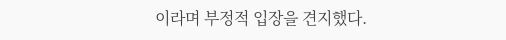이라며 부정적 입장을 견지했다.